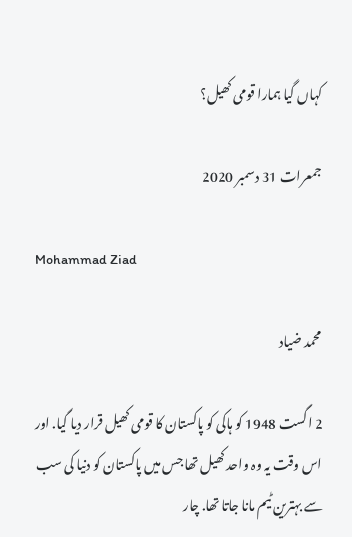کہاں گیا ہمارا قومی کھیل؟

جمعرات 31 دسمبر 2020

Mohammad Ziad

محمد ضیاد

2 اگست 1948 کو ہاکی کو پاکستان کا قومی کھیل قرار دیا گیا. اور اس وقت یہ وہ واحد کھیل تھا جس میں پاکستان کو دنیا کی سب سے بہترین ٹیم مانا جاتا تھا. چار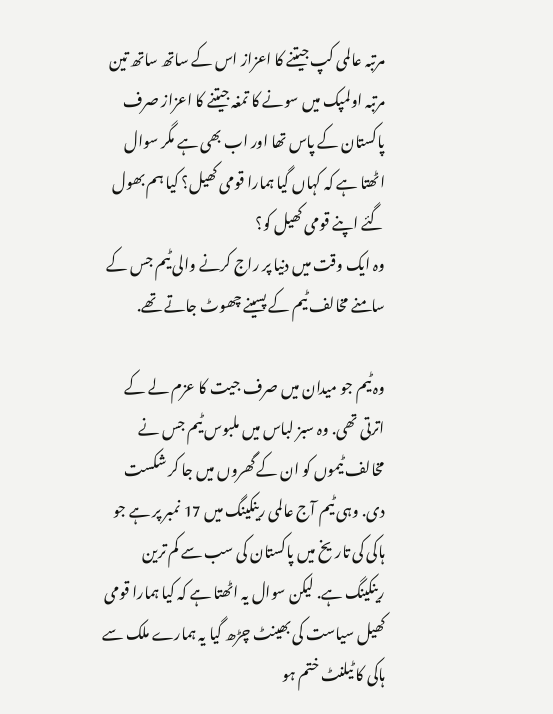مرتبہ عالمی کپ جیتنے کا اعزاز اس کے ساتھ ساتھ تین مرتبہ اولمپک میں سونے کا تمغہ جیتنے کا اعزاز صرف پاکستان کے پاس تھا اور اب بھی ہے مگر سوال اٹھتا ہے کہ کہاں گیا ہمارا قومی کھیل؟ کیا ہم بھول گئے اپنے قومی کھیل کو؟
وہ ایک وقت میں دنیا پر راج کرنے والی ٹیم جس کے سامنے مخالف ٹیم کے پسینے چھوٹ جاتے تھے.

وہ ٹیم جو میدان میں صرف جیت کا عزم لے کے اترتی تھی. وہ سبز لباس میں ملبوس ٹیم جس نے مخالف ٹیموں کو ان کے گھروں میں جا کر شکست دی. وہی ٹیم آج عالمی رینکینگ میں 17 نمبر پر ہے جو ہاکی کی تاریخ میں پاکستان کی سب سے کم ترین رینکینگ ہے. لیکن سوال یہ اٹھتا ہے کہ کیا ہمارا قومی کھیل سیاست کی بھینٹ چڑھ گیا یہ ہمارے ملک سے ہاکی کا ٹیلنٹ ختم ہو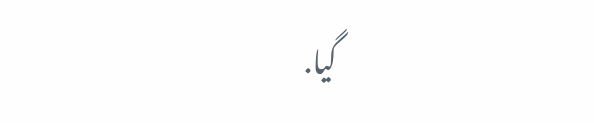گیا.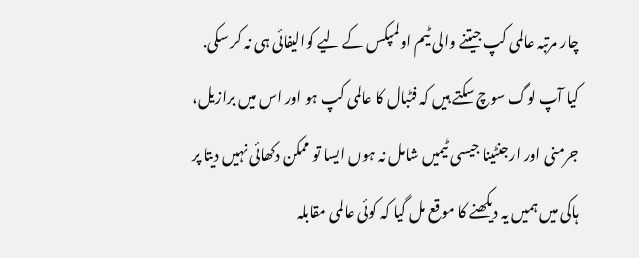چار مرتبہ عالمی کپ جیتنے والی ٹیم اولمپکس کے لیے کوالیفائی ہی نہ کر سکی.
کیا آپ لوگ سوچ سکتے ہیں کہ فٹبال کا عالمی کپ ہو اور اس میں برازیل، جرمنی اور ارجنٹینا جیسی ٹیمیں شامل نہ ہوں ایسا تو ممکن دکھائی نہیں دیتا پر ہاکی میں ہمیں یہ دیکھنے کا موقع مل گیا کہ کوئی عالمی مقابلہ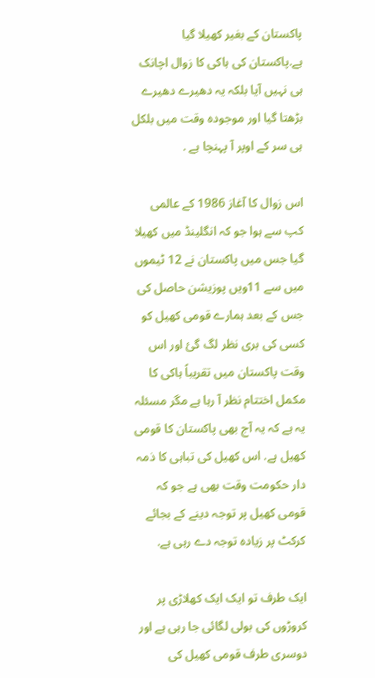پاکستان کے بغیر کھیلا گیا ہے.پاکستان کی ہاکی کا زوال اچانک ہی نہیں آیا بلکہ یہ دھیرے دھیرے بڑھتا گیا اور موجودہ وقت میں بلکل ہی سر کے اوپر آ پہنچا ہے .

اس زوال کا آغاز 1986 کے عالمی کپ سے ہوا جو کہ انگلینڈ میں کھیلا گیا جس میں پاکستان نے 12 ٹیموں میں سے 11ویں پوزیشن حاصل کی جس کے بعد ہمارے قومی کھیل کو کسی کی بری نظر لگ گئ اور اس وقت پاکستان میں تقریباً ہاکی کا مکمل اختتام نظر آ رہا ہے مگر مسئلہ یہ ہے کہ یہ آج بھی پاکستان کا قومی کھیل ہے. اس کھیل کی تباہی کا ذمہ دار حکومت وقت بھی ہے جو کہ قومی کھیل پر توجہ دینے کے بجائے کرکٹ پر زیادہ توجہ دے رہی ہے.

ایک طرف تو ایک ایک کھلاڑی پر کروڑوں کی بولی لگائی جا رہی ہے اور دوسری طرف قومی کھیل کی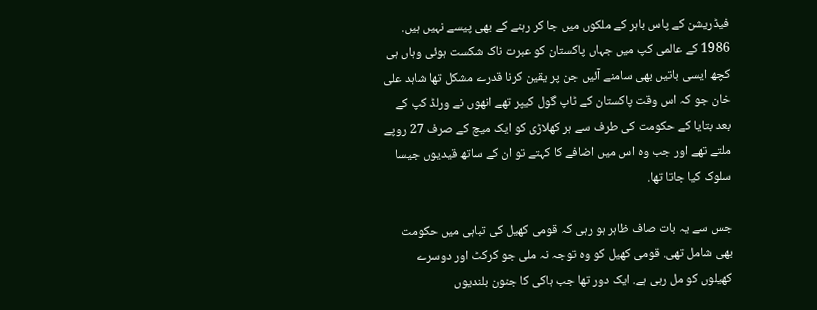فیڈریشن کے پاس باہر کے ملکوں میں جا کر رہنے کے بھی پیسے نہیں ہیں. 1986 کے عالمی کپ میں جہاں پاکستان کو عبرت ناک شکست ہوئی وہاں ہی کچھ ایسی باتیں بھی سامنے آئیں جن پر یقین کرنا قدرے مشکل تھا شاہد علی خان جو کہ اس وقت پاکستان کے ٹاپ گول کیپر تھے انھوں نے ورلڈ کپ کے بعد بتایا کے حکومت کی طرف سے ہر کھلاڑی کو ایک میچ کے صرف 27 روپے ملتے تھے اور جب وہ اس میں اضافے کا کہتے تو ان کے ساتھ قیدیوں جیسا سلوک کیا جاتا تھا.

جس سے یہ بات صاف ظاہر ہو رہی کہ قومی کھیل کی تباہی میں حکومت  بھی شامل تھی. قومی کھیل کو وہ توجہ نہ ملی جو کرکٹ اور دوسرے کھیلوں کو مل رہی ہے. ایک دور تھا جب ہاکی کا جنون بلندیوں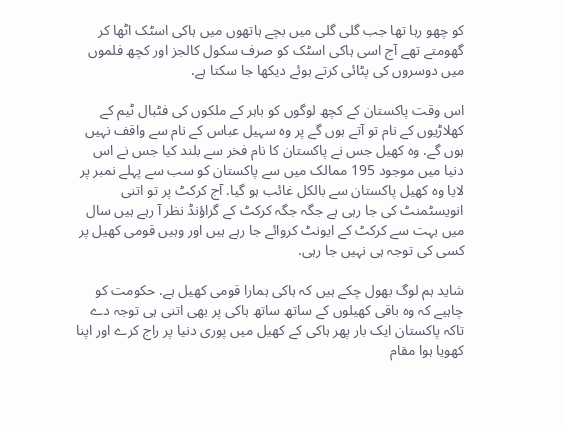کو چھو رہا تھا جب گلی گلی میں بچے ہاتھوں میں ہاکی اسٹک اٹھا کر گھومتے تھے آج اسی ہاکی اسٹک کو صرف سکول کالجز اور کچھ فلموں میں دوسروں کی پٹائی کرتے ہوئے دیکھا جا سکتا ہے.

اس وقت پاکستان کے کچھ لوگوں کو باہر کے ملکوں کی فٹبال ٹیم کے کھلاڑیوں کے نام تو آتے ہوں گے پر وہ سہیل عباس کے نام سے واقف نہیں ہوں گے. وہ کھیل جس نے پاکستان کا نام فخر سے بلند کیا جس نے اس دنیا میں موجود 195 ممالک میں سے پاکستان کو سب سے پہلے نمبر پر لایا وہ کھیل پاکستان سے بالکل غائب ہو گیا. آج کرکٹ پر تو اتنی انویسٹمنٹ کی جا رہی ہے جگہ جگہ کرکٹ کے گراؤنڈ نظر آ رہے ہیں سال میں بہت سے کرکٹ کے ایونٹ کروائے جا رہے ہیں اور وہیں قومی کھیل پر کسی کی توجہ ہی نہیں جا رہی.

شاید ہم لوگ بھول چکے ہیں کہ ہاکی ہمارا قومی کھیل ہے. حکومت کو چاہیے کہ وہ باقی کھیلوں کے ساتھ ساتھ ہاکی پر بھی اتنی ہی توجہ دے تاکہ پاکستان ایک بار پھر ہاکی کے کھیل میں پوری دنیا پر راج کرے اور اپنا کھویا ہوا مقام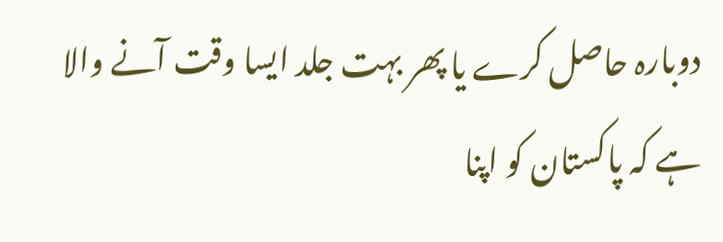دوبارہ حاصل کرے یا پھر بہت جلد ایسا وقت آنے والا ہے کہ پاکستان کو اپنا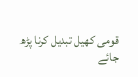قومی کھیل تبدیل کرنا پڑھ جائے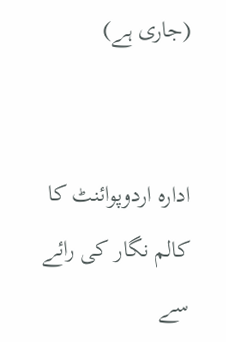(جاری ہے)


ادارہ اردوپوائنٹ کا کالم نگار کی رائے سے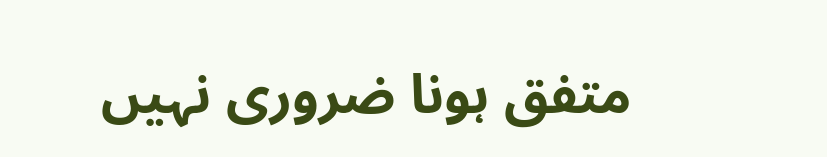متفق ہونا ضروری نہیں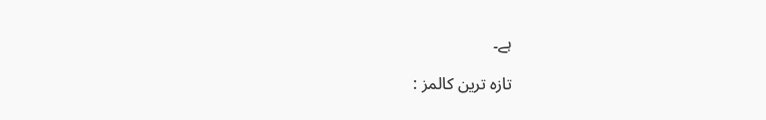ہے۔

تازہ ترین کالمز :